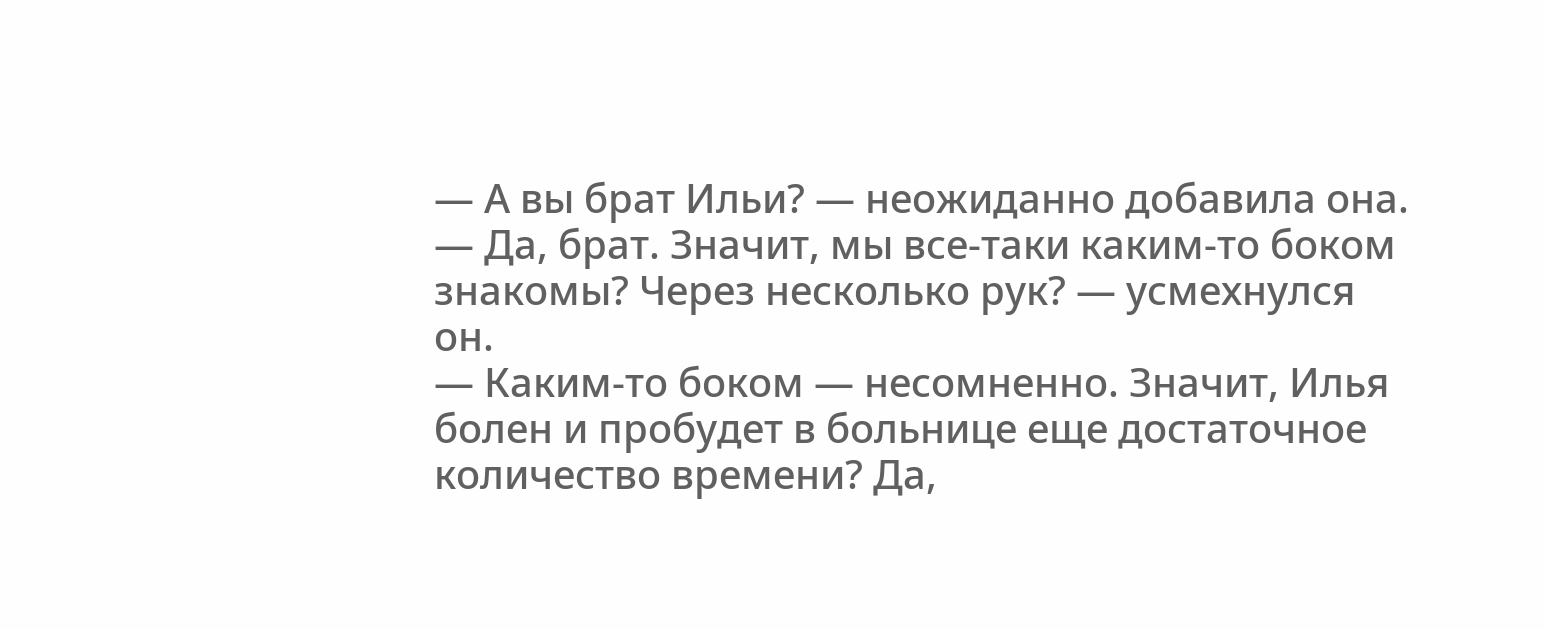— А вы брат Ильи? — неожиданно добавила она.
— Да, брат. Значит, мы все-таки каким-то боком знакомы? Через несколько рук? — усмехнулся он.
— Каким-то боком — несомненно. Значит, Илья болен и пробудет в больнице еще достаточное количество времени? Да,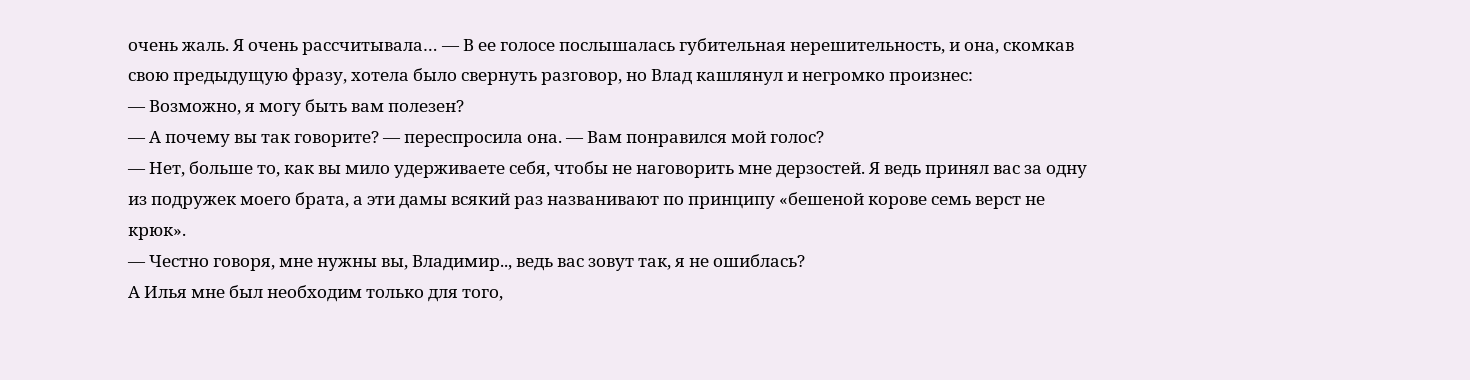очень жаль. Я очень рассчитывала… — В ее голосе послышалась губительная нерешительность, и она, скомкав свою предыдущую фразу, хотела было свернуть разговор, но Влад кашлянул и негромко произнес:
— Возможно, я могу быть вам полезен?
— А почему вы так говорите? — переспросила она. — Вам понравился мой голос?
— Нет, больше то, как вы мило удерживаете себя, чтобы не наговорить мне дерзостей. Я ведь принял вас за одну из подружек моего брата, а эти дамы всякий раз названивают по принципу «бешеной корове семь верст не крюк».
— Честно говоря, мне нужны вы, Владимир.., ведь вас зовут так, я не ошиблась?
А Илья мне был необходим только для того,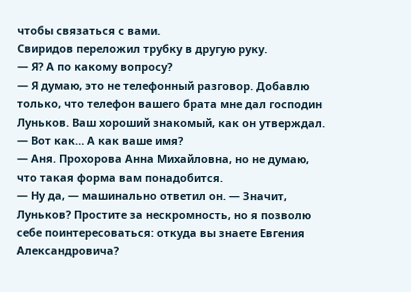чтобы связаться с вами.
Свиридов переложил трубку в другую руку.
— Я? А по какому вопросу?
— Я думаю, это не телефонный разговор. Добавлю только, что телефон вашего брата мне дал господин Луньков. Ваш хороший знакомый, как он утверждал.
— Вот как… А как ваше имя?
— Аня. Прохорова Анна Михайловна, но не думаю, что такая форма вам понадобится.
— Ну да, — машинально ответил он. — Значит, Луньков? Простите за нескромность, но я позволю себе поинтересоваться: откуда вы знаете Евгения Александровича?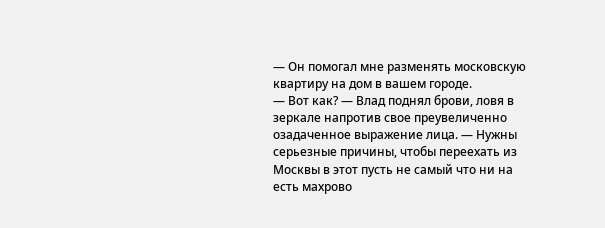— Он помогал мне разменять московскую квартиру на дом в вашем городе.
— Вот как? — Влад поднял брови, ловя в зеркале напротив свое преувеличенно озадаченное выражение лица. — Нужны серьезные причины, чтобы переехать из Москвы в этот пусть не самый что ни на есть махрово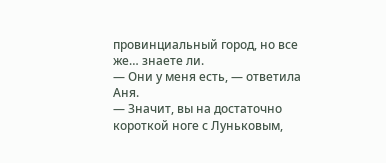провинциальный город, но все же… знаете ли.
— Они у меня есть, — ответила Аня.
— Значит, вы на достаточно короткой ноге с Луньковым,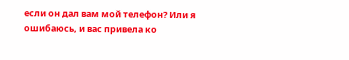если он дал вам мой телефон? Или я ошибаюсь, и вас привела ко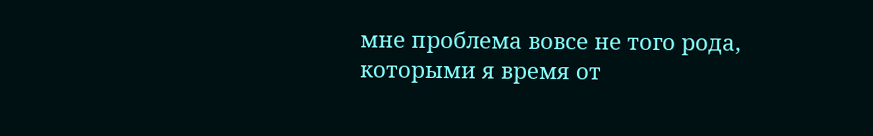мне проблема вовсе не того рода, которыми я время от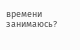времени занимаюсь?